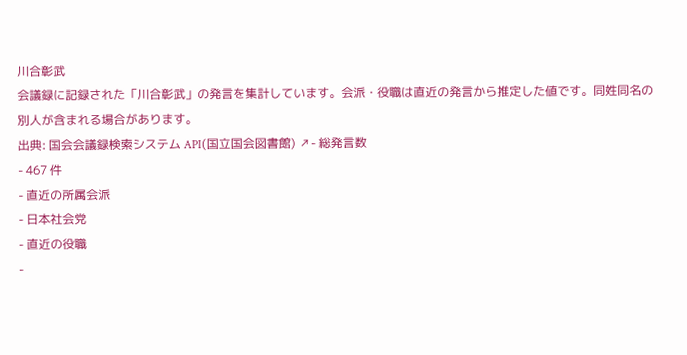川合彰武
会議録に記録された「川合彰武」の発言を集計しています。会派・役職は直近の発言から推定した値です。同姓同名の別人が含まれる場合があります。
出典: 国会会議録検索システム API(国立国会図書館) ↗- 総発言数
- 467 件
- 直近の所属会派
- 日本社会党
- 直近の役職
-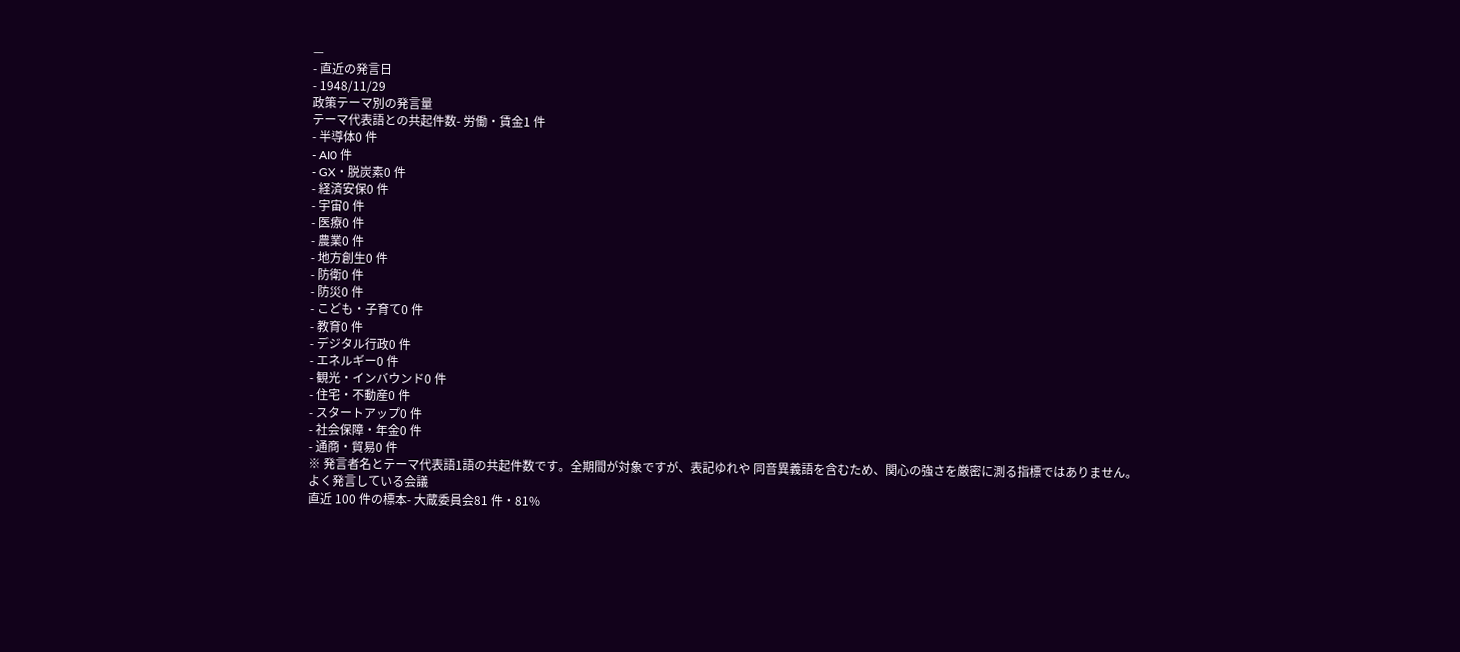—
- 直近の発言日
- 1948/11/29
政策テーマ別の発言量
テーマ代表語との共起件数- 労働・賃金1 件
- 半導体0 件
- AI0 件
- GX・脱炭素0 件
- 経済安保0 件
- 宇宙0 件
- 医療0 件
- 農業0 件
- 地方創生0 件
- 防衛0 件
- 防災0 件
- こども・子育て0 件
- 教育0 件
- デジタル行政0 件
- エネルギー0 件
- 観光・インバウンド0 件
- 住宅・不動産0 件
- スタートアップ0 件
- 社会保障・年金0 件
- 通商・貿易0 件
※ 発言者名とテーマ代表語1語の共起件数です。全期間が対象ですが、表記ゆれや 同音異義語を含むため、関心の強さを厳密に測る指標ではありません。
よく発言している会議
直近 100 件の標本- 大蔵委員会81 件・81%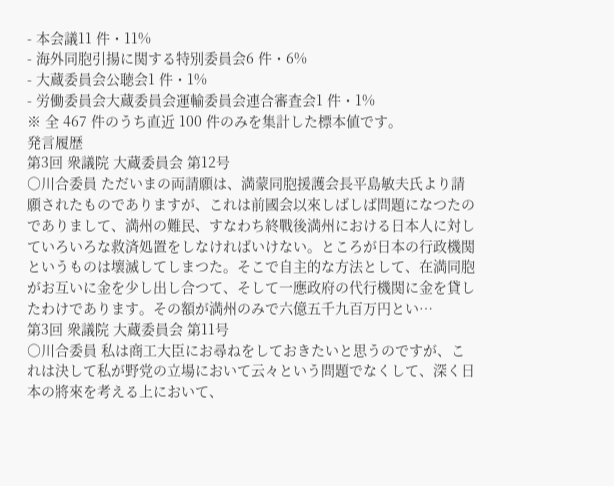- 本会議11 件・11%
- 海外同胞引揚に関する特別委員会6 件・6%
- 大蔵委員会公聴会1 件・1%
- 労働委員会大蔵委員会運輸委員会連合審査会1 件・1%
※ 全 467 件のうち直近 100 件のみを集計した標本値です。
発言履歴
第3回 衆議院 大蔵委員会 第12号
○川合委員 ただいまの両請願は、満蒙同胞援護会長平島敏夫氏より請願されたものでありますが、これは前國会以來しばしば問題になつたのでありまして、満州の難民、すなわち終戰後満州における日本人に対していろいろな救済処置をしなければいけない。ところが日本の行政機関というものは壞滅してしまつた。そこで自主的な方法として、在満同胞がお互いに金を少し出し合つて、そして一應政府の代行機関に金を貸したわけであります。その額が満州のみで六億五千九百万円とい…
第3回 衆議院 大蔵委員会 第11号
○川合委員 私は商工大臣にお尋ねをしておきたいと思うのですが、これは決して私が野党の立場において云々という問題でなくして、深く日本の將來を考える上において、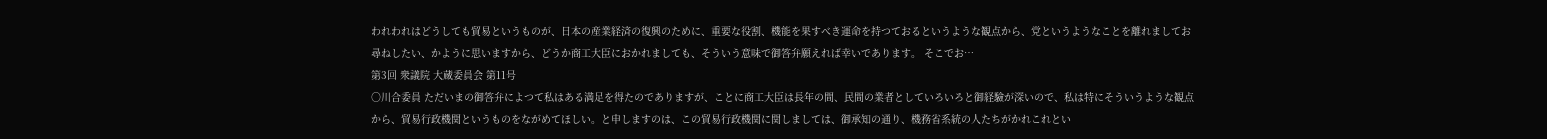われわれはどうしても貿易というものが、日本の産業経済の復興のために、重要な役割、機能を果すべき運命を持つておるというような観点から、党というようなことを離れましてお尋ねしたい、かように思いますから、どうか商工大臣におかれましても、そういう意味で御答弁願えれば幸いであります。 そこでお…
第3回 衆議院 大蔵委員会 第11号
○川合委員 ただいまの御答弁によつて私はある満足を得たのでありますが、ことに商工大臣は長年の間、民間の業者としていろいろと御経驗が深いので、私は特にそういうような観点から、貿易行政機関というものをながめてほしい。と申しますのは、この貿易行政機関に関しましては、御承知の通り、機務省系統の人たちがかれこれとい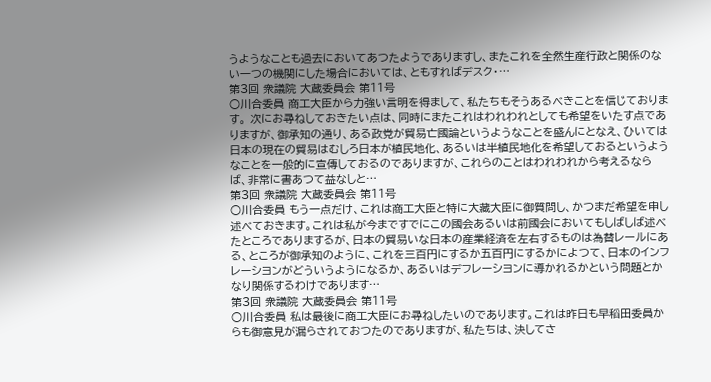うようなことも過去においてあつたようでありますし、またこれを全然生産行政と関係のない一つの機関にした場合においては、ともすればデスク・…
第3回 衆議院 大蔵委員会 第11号
○川合委員 商工大臣から力強い言明を得まして、私たちもそうあるべきことを信じております。 次にお尋ねしておきたい点は、同時にまたこれはわれわれとしても希望をいたす点でありますが、御承知の通り、ある政党が貿易亡國論というようなことを盛んにとなえ、ひいては日本の現在の貿易はむしろ日本が植民地化、あるいは半植民地化を希望しておるというようなことを一般的に宣傳しておるのでありますが、これらのことはわれわれから考えるならば、非常に書あつて益なしと…
第3回 衆議院 大蔵委員会 第11号
○川合委員 もう一点だけ、これは商工大臣と特に大藏大臣に御質問し、かつまだ希望を申し述べておきます。これは私が今まですでにこの國会あるいは前國会においてもしばしば述べたところでありまするが、日本の貿易いな日本の産業経済を左右するものは為替レールにある、ところが御承知のように、これを三百円にするか五百円にするかによつて、日本のインフレーシヨンがどういうようになるか、あるいはデフレーシヨンに導かれるかという問題とかなり関係するわけであります…
第3回 衆議院 大蔵委員会 第11号
○川合委員 私は最後に商工大臣にお尋ねしたいのであります。これは昨日も早稻田委員からも御意見が漏らされておつたのでありますが、私たちは、決してさ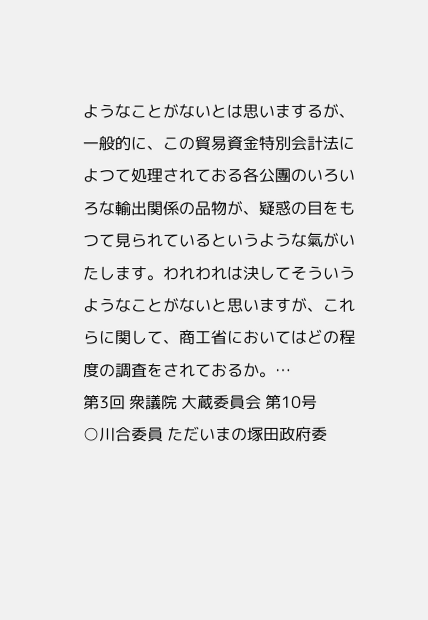ようなことがないとは思いまするが、一般的に、この貿易資金特別会計法によつて処理されておる各公團のいろいろな輸出関係の品物が、疑惑の目をもつて見られているというような氣がいたします。われわれは決してそういうようなことがないと思いますが、これらに関して、商工省においてはどの程度の調査をされておるか。…
第3回 衆議院 大蔵委員会 第10号
○川合委員 ただいまの塚田政府委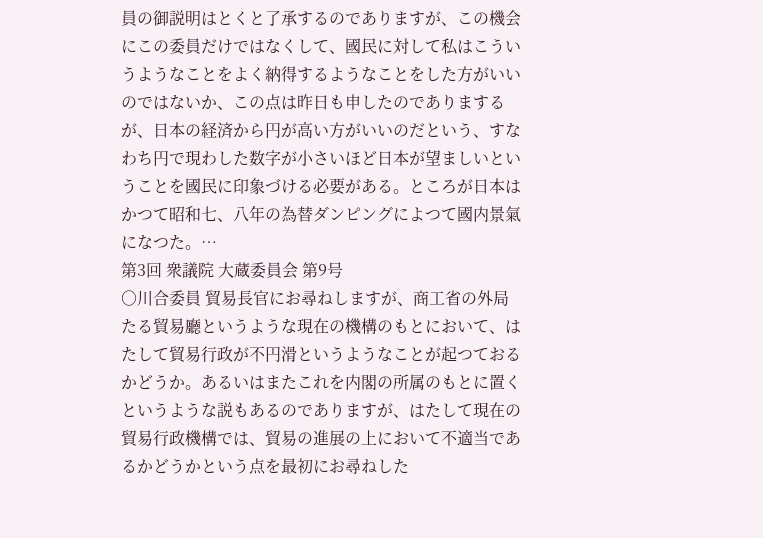員の御説明はとくと了承するのでありますが、この機会にこの委員だけではなくして、國民に対して私はこういうようなことをよく納得するようなことをした方がいいのではないか、この点は昨日も申したのでありまするが、日本の経済から円が高い方がいいのだという、すなわち円で現わした数字が小さいほど日本が望ましいということを國民に印象づける必要がある。ところが日本はかつて昭和七、八年の為替ダンピングによつて國内景氣になつた。…
第3回 衆議院 大蔵委員会 第9号
○川合委員 貿易長官にお尋ねしますが、商工省の外局たる貿易廳というような現在の機構のもとにおいて、はたして貿易行政が不円滑というようなことが起つておるかどうか。あるいはまたこれを内閣の所属のもとに置くというような説もあるのでありますが、はたして現在の貿易行政機構では、貿易の進展の上において不適当であるかどうかという点を最初にお尋ねした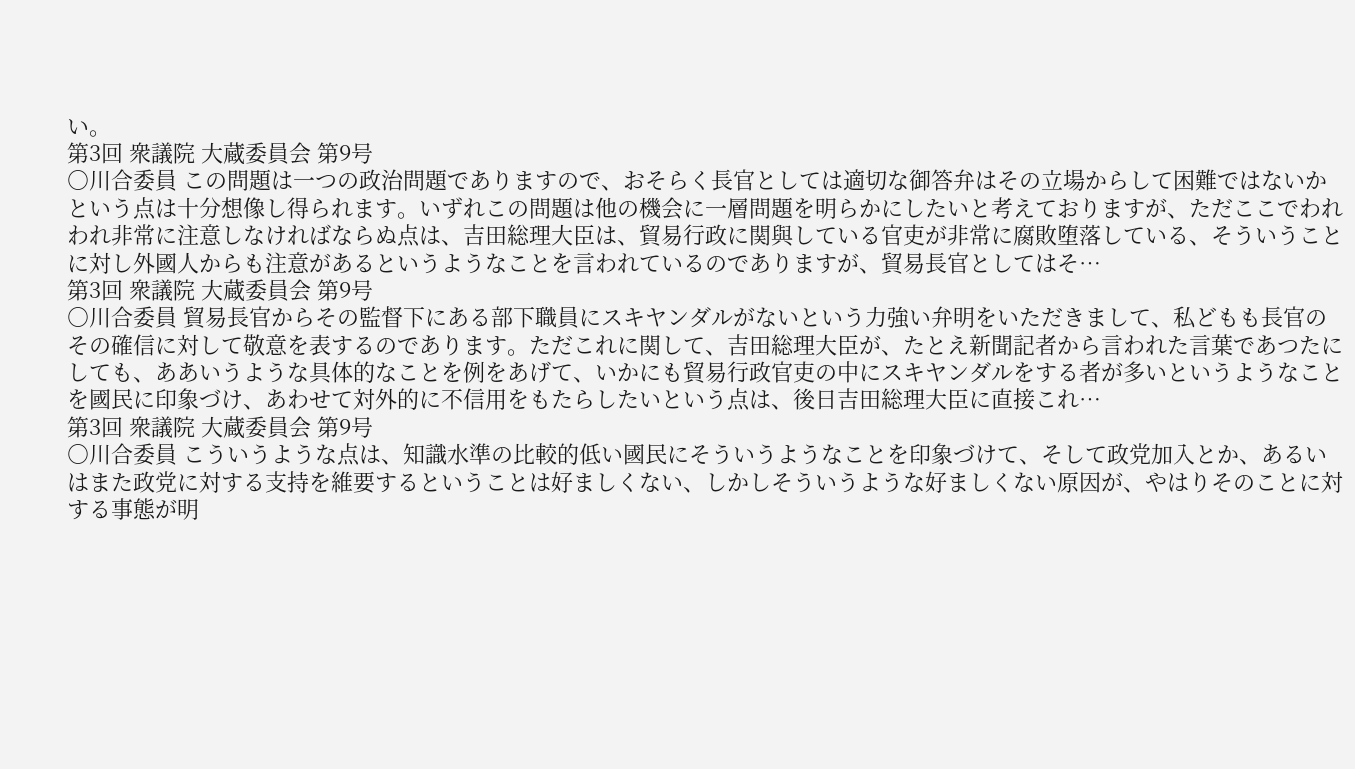い。
第3回 衆議院 大蔵委員会 第9号
○川合委員 この問題は一つの政治問題でありますので、おそらく長官としては適切な御答弁はその立場からして困難ではないかという点は十分想像し得られます。いずれこの問題は他の機会に一層問題を明らかにしたいと考えておりますが、ただここでわれわれ非常に注意しなければならぬ点は、吉田総理大臣は、貿易行政に関與している官吏が非常に腐敗堕落している、そういうことに対し外國人からも注意があるというようなことを言われているのでありますが、貿易長官としてはそ…
第3回 衆議院 大蔵委員会 第9号
○川合委員 貿易長官からその監督下にある部下職員にスキヤンダルがないという力強い弁明をいただきまして、私どもも長官のその確信に対して敬意を表するのであります。ただこれに関して、吉田総理大臣が、たとえ新聞記者から言われた言葉であつたにしても、ああいうような具体的なことを例をあげて、いかにも貿易行政官吏の中にスキヤンダルをする者が多いというようなことを國民に印象づけ、あわせて対外的に不信用をもたらしたいという点は、後日吉田総理大臣に直接これ…
第3回 衆議院 大蔵委員会 第9号
○川合委員 こういうような点は、知識水準の比較的低い國民にそういうようなことを印象づけて、そして政党加入とか、あるいはまた政党に対する支持を維要するということは好ましくない、しかしそういうような好ましくない原因が、やはりそのことに対する事態が明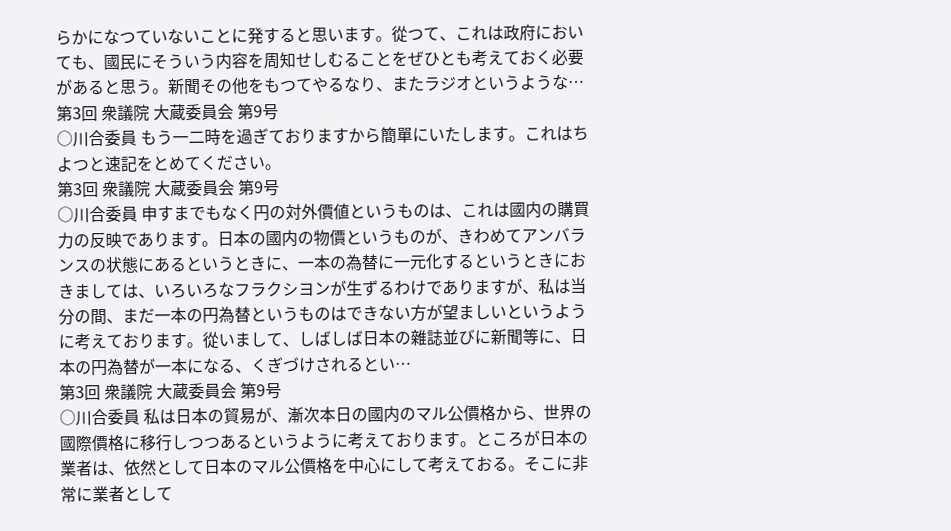らかになつていないことに発すると思います。從つて、これは政府においても、國民にそういう内容を周知せしむることをぜひとも考えておく必要があると思う。新聞その他をもつてやるなり、またラジオというような…
第3回 衆議院 大蔵委員会 第9号
○川合委員 もう一二時を過ぎておりますから簡單にいたします。これはちよつと速記をとめてください。
第3回 衆議院 大蔵委員会 第9号
○川合委員 申すまでもなく円の対外價値というものは、これは國内の購買力の反映であります。日本の國内の物價というものが、きわめてアンバランスの状態にあるというときに、一本の為替に一元化するというときにおきましては、いろいろなフラクシヨンが生ずるわけでありますが、私は当分の間、まだ一本の円為替というものはできない方が望ましいというように考えております。從いまして、しばしば日本の雜誌並びに新聞等に、日本の円為替が一本になる、くぎづけされるとい…
第3回 衆議院 大蔵委員会 第9号
○川合委員 私は日本の貿易が、漸次本日の國内のマル公價格から、世界の國際價格に移行しつつあるというように考えております。ところが日本の業者は、依然として日本のマル公價格を中心にして考えておる。そこに非常に業者として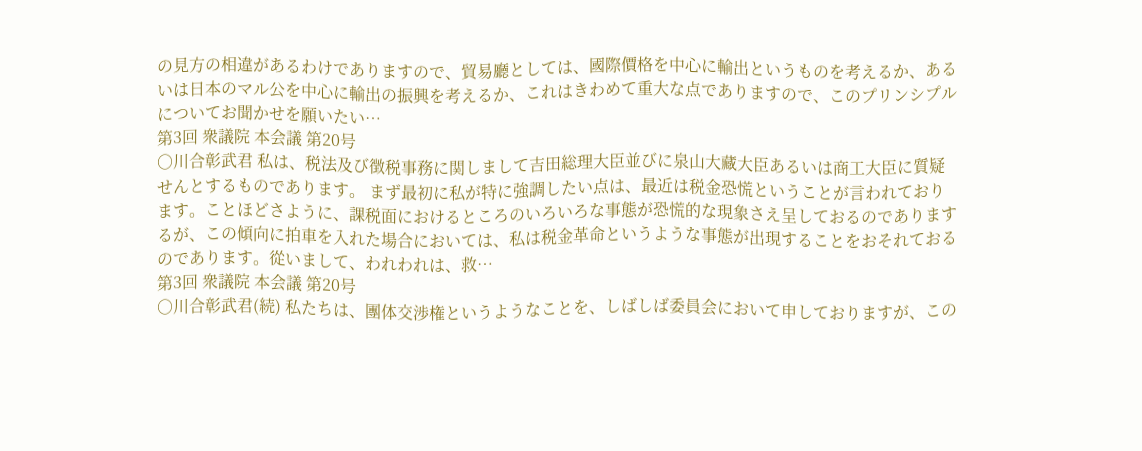の見方の相違があるわけでありますので、貿易廳としては、國際價格を中心に輸出というものを考えるか、あるいは日本のマル公を中心に輸出の振興を考えるか、これはきわめて重大な点でありますので、このプリンシプルについてお聞かせを願いたい…
第3回 衆議院 本会議 第20号
○川合彰武君 私は、税法及び徴税事務に関しまして吉田総理大臣並びに泉山大藏大臣あるいは商工大臣に質疑せんとするものであります。 まず最初に私が特に強調したい点は、最近は税金恐慌ということが言われております。ことほどさように、課税面におけるところのいろいろな事態が恐慌的な現象さえ呈しておるのでありまするが、この傾向に拍車を入れた場合においては、私は税金革命というような事態が出現することをおそれておるのであります。從いまして、われわれは、救…
第3回 衆議院 本会議 第20号
○川合彰武君(続) 私たちは、團体交渉権というようなことを、しばしば委員会において申しておりますが、この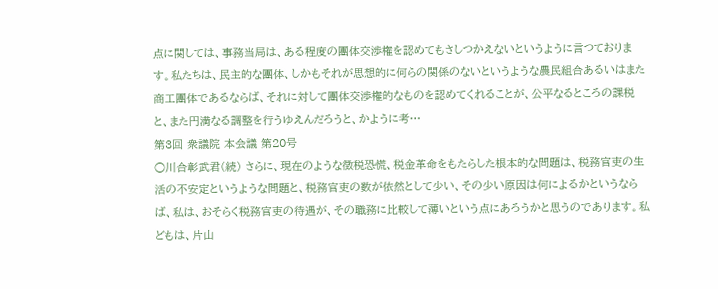点に関しては、事務当局は、ある程度の團体交渉権を認めてもさしつかえないというように言つております。私たちは、民主的な團体、しかもそれが思想的に何らの関係のないというような農民組合あるいはまた商工團体であるならば、それに対して團体交渉権的なものを認めてくれることが、公平なるところの課税と、また円満なる調整を行うゆえんだろうと、かように考…
第3回 衆議院 本会議 第20号
○川合彰武君(続) さらに、現在のような徴税恐慌、税金革命をもたらした根本的な問題は、税務官吏の生活の不安定というような問題と、税務官吏の数が依然として少い、その少い原因は何によるかというならば、私は、おそらく税務官吏の待遇が、その職務に比較して薄いという点にあろうかと思うのであります。私どもは、片山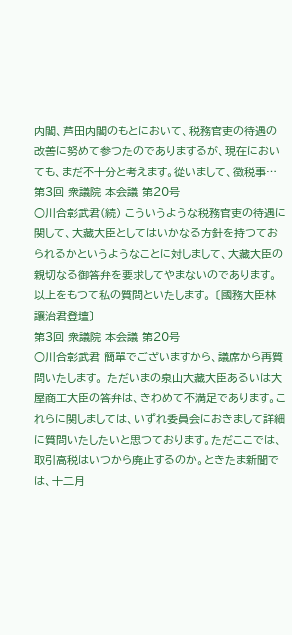内閣、芦田内閣のもとにおいて、税務官吏の待遇の改善に努めて参つたのでありまするが、現在においても、まだ不十分と考えます。從いまして、徴税事…
第3回 衆議院 本会議 第20号
○川合彰武君(続) こういうような税務官吏の待遇に関して、大藏大臣としてはいかなる方針を持つておられるかというようなことに対しまして、大藏大臣の親切なる御答弁を要求してやまないのであります。 以上をもつて私の質問といたします。 〔國務大臣林讓治君登壇〕
第3回 衆議院 本会議 第20号
○川合彰武君 簡單でございますから、議席から再質問いたします。 ただいまの泉山大藏大臣あるいは大屋商工大臣の答弁は、きわめて不満足であります。これらに関しましては、いずれ委員会におきまして詳細に質問いたしたいと思つております。ただここでは、取引高税はいつから廃止するのか。ときたま新聞では、十二月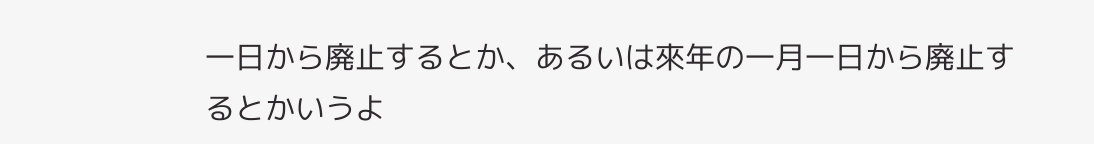一日から廃止するとか、あるいは來年の一月一日から廃止するとかいうよ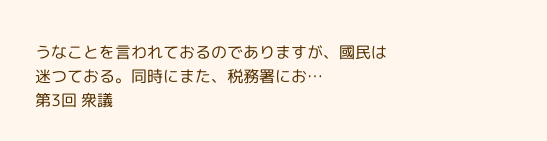うなことを言われておるのでありますが、國民は迷つておる。同時にまた、税務署にお…
第3回 衆議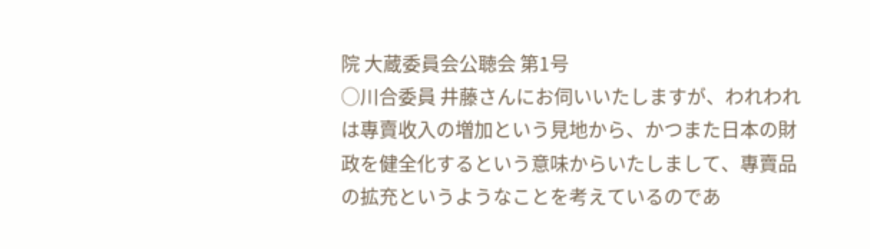院 大蔵委員会公聴会 第1号
○川合委員 井藤さんにお伺いいたしますが、われわれは專賣收入の増加という見地から、かつまた日本の財政を健全化するという意味からいたしまして、專賣品の拡充というようなことを考えているのであ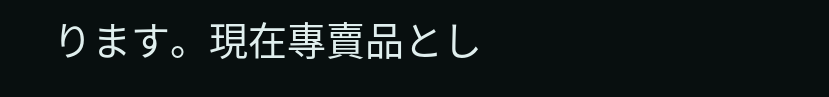ります。現在專賣品とし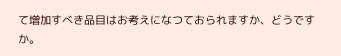て増加すべき品目はお考えになつておられますか、どうですか。